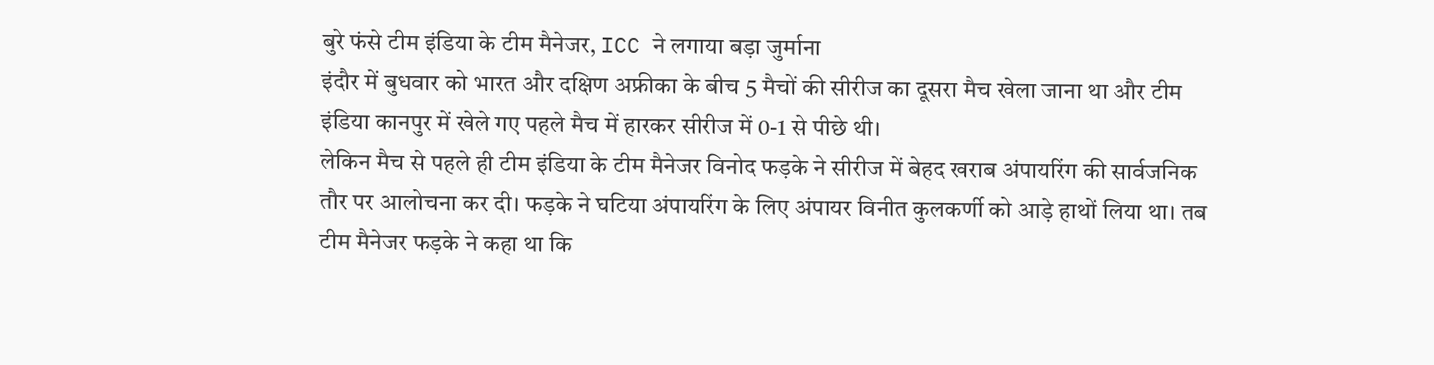बुरे फंसे टीम इंडिया के टीम मैनेजर, ICC ने लगाया बड़ा जुर्माना
इंदौर में बुधवार को भारत और दक्षिण अफ्रीका के बीच 5 मैचों की सीरीज का दूसरा मैच खेला जाना था और टीम इंडिया कानपुर में खेले गए पहले मैच में हारकर सीरीज में 0-1 से पीछे थी।
लेकिन मैच से पहले ही टीम इंडिया के टीम मैनेजर विनोद फड़के ने सीरीज में बेहद खराब अंपायरिंग की सार्वजनिक तौर पर आलोचना कर दी। फड़के ने घटिया अंपायरिंग के लिए अंपायर विनीत कुलकर्णी को आड़े हाथों लिया था। तब टीम मैनेजर फड़के ने कहा था कि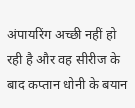अंपायरिंग अच्छी नहीं हो रही है और वह सीरीज के बाद कप्तान धोनी के बयान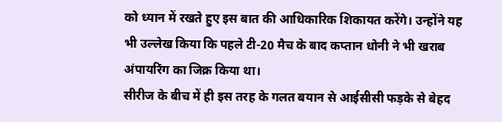को ध्यान में रखते हुए इस बात की आधिकारिक शिकायत करेंगे। उन्होंने यह भी उल्लेख किया कि पहले टी-20 मैच के बाद कप्तान धोनी ने भी खराब अंपायरिंग का जिक्र किया था।
सीरीज के बीच में ही इस तरह के गलत बयान से आईसीसी फड़के से बेहद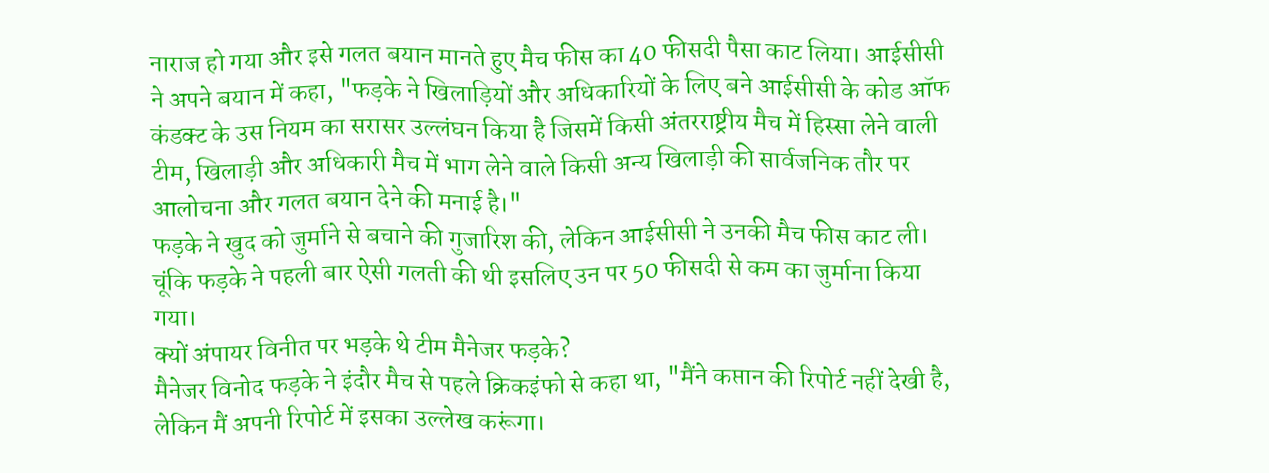नाराज हो गया और इसे गलत बयान मानते हुए मैच फीस का 40 फीसदी पैसा काट लिया। आईसीसी ने अपने बयान में कहा, "फड़के ने खिलाड़ियों और अधिकारियों के लिए बने आईसीसी के कोड ऑफ कंडक्ट के उस नियम का सरासर उल्लंघन किया है जिसमें किसी अंतरराष्ट्रीय मैच में हिस्सा लेने वाली टीम, खिलाड़ी और अधिकारी मैच में भाग लेने वाले किसी अन्य खिलाड़ी की सार्वजनिक तौर पर आलोचना और गलत बयान देने की मनाई है।"
फड़के ने खुद को जुर्माने से बचाने की गुजारिश की, लेकिन आईसीसी ने उनकी मैच फीस काट ली। चूंकि फड़के ने पहली बार ऐसी गलती की थी इसलिए उन पर 50 फीसदी से कम का जुर्माना किया गया।
क्यों अंपायर विनीत पर भड़के थे टीम मैनेजर फड़के?
मैनेजर विनोद फड़के ने इंदौर मैच से पहले क्रिकइंफो से कहा था, "मैंने कप्तान की रिपोर्ट नहीं देखी है, लेकिन मैं अपनी रिपोर्ट में इसका उल्लेख करूंगा।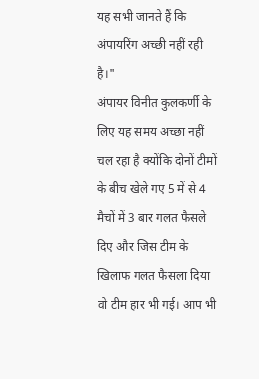यह सभी जानते हैं कि अंपायरिंग अच्छी नहीं रही है।"
अंपायर विनीत कुलकर्णी के लिए यह समय अच्छा नहीं चल रहा है क्योंकि दोनों टीमों के बीच खेले गए 5 में से 4 मैचों में 3 बार गलत फैसले दिए और जिस टीम के खिलाफ गलत फैसला दिया वो टीम हार भी गई। आप भी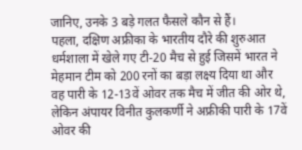जानिए, उनके 3 बड़े गलत फैसले कौन से हैं।
पहला, दक्षिण अफ्रीका के भारतीय दौरे की शुरुआत धर्मशाला में खेले गए टी-20 मैच से हुई जिसमें भारत ने मेहमान टीम को 200 रनों का बड़ा लक्ष्य दिया था और वह पारी के 12-13वें ओवर तक मैच में जीत की ओर थे, लेकिन अंपायर विनीत कुलकर्णी ने अफ्रीकी पारी के 17वें ओवर की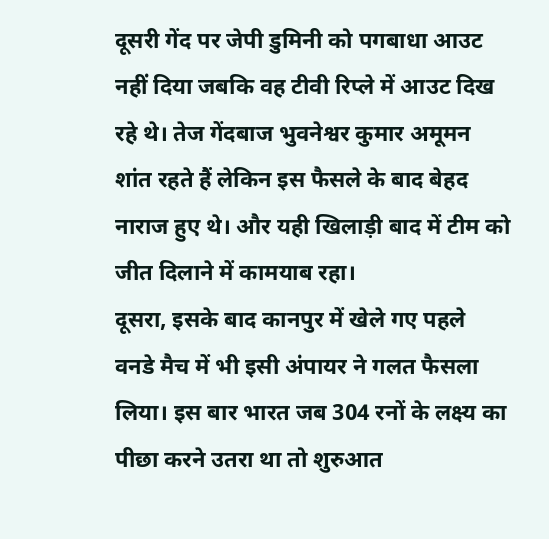दूसरी गेंद पर जेपी डुमिनी को पगबाधा आउट नहीं दिया जबकि वह टीवी रिप्ले में आउट दिख रहे थे। तेज गेंदबाज भुवनेश्वर कुमार अमूमन शांत रहते हैं लेकिन इस फैसले के बाद बेहद नाराज हुए थे। और यही खिलाड़ी बाद में टीम को जीत दिलाने में कामयाब रहा।
दूसरा, इसके बाद कानपुर में खेले गए पहले वनडे मैच में भी इसी अंपायर ने गलत फैसला लिया। इस बार भारत जब 304 रनों के लक्ष्य का पीछा करने उतरा था तो शुरुआत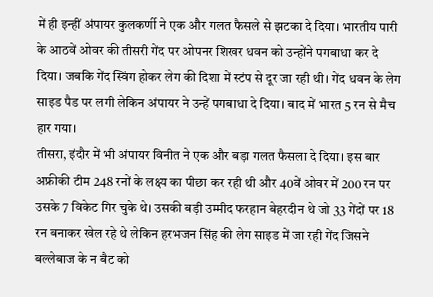में ही इन्हीं अंपायर कुलकर्णी ने एक और गलत फैसले से झटका दे दिया। भारतीय पारी के आठवें ओवर की तीसरी गेंद पर ओपनर शिखर धवन को उन्होंने पगबाधा कर दे दिया। जबकि गेंद स्विंग होकर लेग की दिशा में स्टंप से दूर जा रही थी। गेंद धवन के लेग साइड पैड पर लगी लेकिन अंपायर ने उन्हें पगबाधा दे दिया। बाद में भारत 5 रन से मैच हार गया।
तीसरा, इंदौर में भी अंपायर विनीत ने एक और बड़ा गलत फैसला दे दिया। इस बार अफ्रीकी टीम 248 रनों के लक्ष्य का पीछा कर रही थी और 40वें ओवर में 200 रन पर उसके 7 विकेट गिर चुके थे। उसकी बड़ी उम्मीद फरहान बेहरदीन थे जो 33 गेंदों पर 18 रन बनाकर खेल रहे थे लेकिन हरभजन सिंह की लेग साइड में जा रही गेंद जिसने बल्लेबाज के न बैट को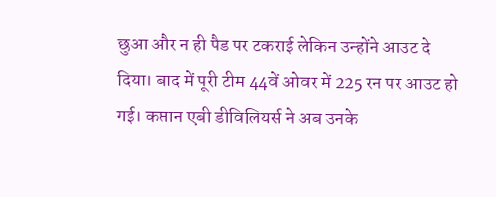छुआ और न ही पैड पर टकराई लेकिन उन्होंने आउट दे दिया। बाद में पूरी टीम 44वें ओवर में 225 रन पर आउट हो गई। कप्तान एबी डीविलियर्स ने अब उनके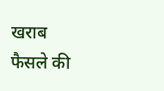खराब फैसले की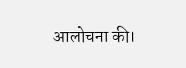आलोचना की।